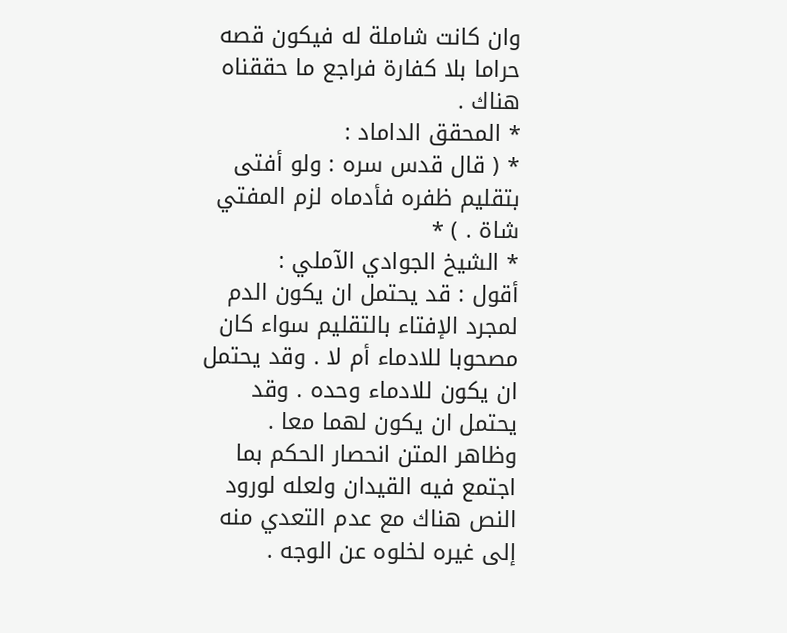وان كانت شاملة له فيكون قصه حراما بلا كفارة فراجع ما حققناه هناك .
* المحقق الداماد :
* ( قال قدس سره : ولو أفتى بتقليم ظفره فأدماه لزم المفتي شاة . ) *
* الشيخ الجوادي الآملي :
أقول : قد يحتمل ان يكون الدم لمجرد الإفتاء بالتقليم سواء كان مصحوبا للادماء أم لا . وقد يحتمل ان يكون للادماء وحده . وقد يحتمل ان يكون لهما معا .
وظاهر المتن انحصار الحكم بما اجتمع فيه القيدان ولعله لورود النص هناك مع عدم التعدي منه إلى غيره لخلوه عن الوجه .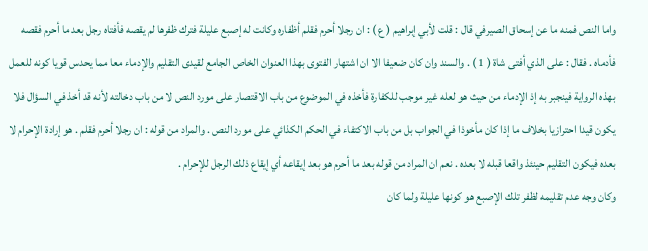واما النص فمنه ما عن إسحاق الصيرفي قال : قلت لأبي إبراهيم ( ع ) : ان رجلا أحرم فقلم أظفاره وكانت له إصبع عليلة فترك ظفرها لم يقصه فأفتاه رجل بعد ما أحرم فقصه فأدماه . فقال : على الذي أفتى شاة ( 1 ) . والسند وان كان ضعيفا الا ان اشتهار الفتوى بهذا العنوان الخاص الجامع لقيدى التقليم والإدماء معا مما يحدس قويا كونه للعمل بهذه الرواية فينجبر به إذ الإدماء من حيث هو لعله غير موجب للكفارة فأخذه في الموضوع من باب الاقتصار على مورد النص لا من باب دخالته لأنه قد أخذ في السؤال فلا يكون قيدا احترازيا بخلاف ما إذا كان مأخوذا في الجواب بل من باب الاكتفاء في الحكم الكذائي على مورد النص . والمراد من قوله : ان رجلا أحرم فقلم . هو إرادة الإحرام لا بعده فيكون التقليم حينئذ واقعا قبله لا بعده . نعم ان المراد من قوله بعد ما أحرم هو بعد إيقاعه أي إيقاع ذلك الرجل للإحرام .
وكان وجه عدم تقليمه لظفر تلك الإصبع هو كونها عليلة ولما كان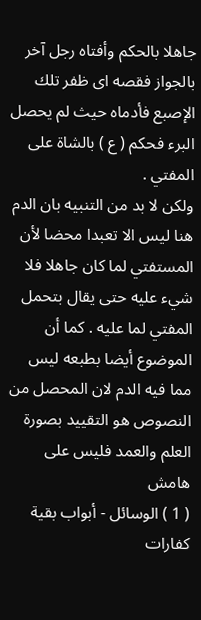جاهلا بالحكم وأفتاه رجل آخر بالجواز فقصه اى ظفر تلك الإصبع فأدماه حيث لم يحصل البرء فحكم ( ع ) بالشاة على المفتي .
ولكن لا بد من التنبيه بان الدم هنا ليس الا تعبدا محضا لأن المستفتي لما كان جاهلا فلا شيء عليه حتى يقال بتحمل المفتي لما عليه . كما أن الموضوع أيضا بطبعه ليس مما فيه الدم لان المحصل من النصوص هو التقييد بصورة العلم والعمد فليس على
هامش
( 1 ) الوسائل - أبواب بقية كفارات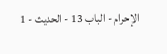الإحرام - الباب 13 - الحديث - 1